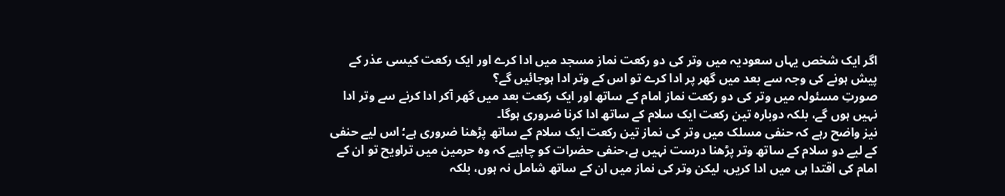اگر ایک شخص یہاں سعودیہ میں وتر کی دو رکعت نماز مسجد میں ادا کرے اور ایک رکعت کیسی عذر کے پیش ہونے کی وجہ سے بعد میں گھر پر ادا کرے تو اس کے وتر ادا ہوجائیں گے؟
صورتِ مسئولہ میں وتر کی دو رکعت نماز امام کے ساتھ اور ایک رکعت بعد میں گھر آکر ادا کرنے سے وتر ادا نہیں ہوں گے، بلکہ دوبارہ تین رکعت ایک سلام کے ساتھ ادا کرنا ضروری ہوگا۔
نیز واضح رہے کہ حنفی مسلک میں وتر کی نماز تین رکعت ایک سلام کے ساتھ پڑھنا ضروری ہے؛ اس لیے حنفی کے لیے دو سلام کے ساتھ وتر پڑھنا درست نہیں ہے،حنفی حضرات کو چاہیے کہ وہ حرمین میں تراویح تو ان کے امام کی اقتدا ہی میں ادا کریں، لیکن وتر کی نماز میں ان کے ساتھ شامل نہ ہوں، بلکہ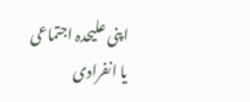اپنی علیحدہ اجتماعی یا انفرادی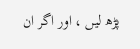پڑھ لیں ، اور اگر ان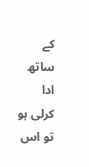کے ساتھ ادا کرلی ہو تو اس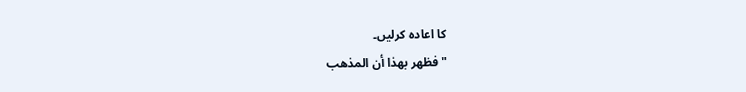کا اعادہ کرلیں۔
"فظهر بهذا أن المذهب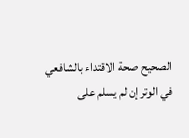الصحيح صحة الاقتداء بالشافعي في الوتر إن لم يسلم على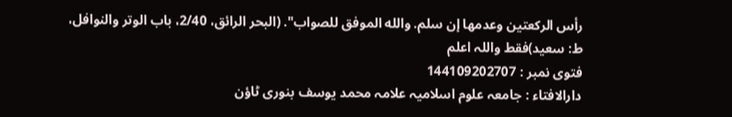رأس الركعتين وعدمها إن سلم. والله الموفق للصواب". (البحر الرائق، 2/40، باب الوتر والنوافل، ط: سعید)فقط واللہ اعلم
فتوی نمبر : 144109202707
دارالافتاء : جامعہ علوم اسلامیہ علامہ محمد یوسف بنوری ٹاؤن